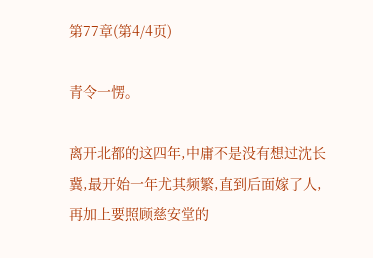第77章(第4/4页)

青令一愣。

离开北都的这四年,中庸不是没有想过沈长冀,最开始一年尤其频繁,直到后面嫁了人,再加上要照顾慈安堂的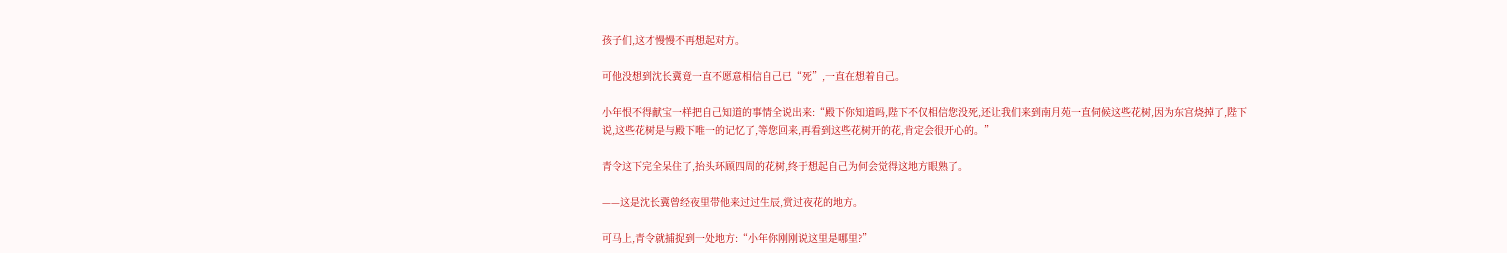孩子们,这才慢慢不再想起对方。

可他没想到沈长冀竟一直不愿意相信自己已“死”,一直在想着自己。

小年恨不得献宝一样把自己知道的事情全说出来:“殿下你知道吗,陛下不仅相信您没死,还让我们来到南月苑一直伺候这些花树,因为东宫烧掉了,陛下说,这些花树是与殿下唯一的记忆了,等您回来,再看到这些花树开的花,肯定会很开心的。”

青令这下完全呆住了,抬头环顾四周的花树,终于想起自己为何会觉得这地方眼熟了。

——这是沈长冀曾经夜里带他来过过生辰,赏过夜花的地方。

可马上,青令就捕捉到一处地方:“小年你刚刚说这里是哪里?”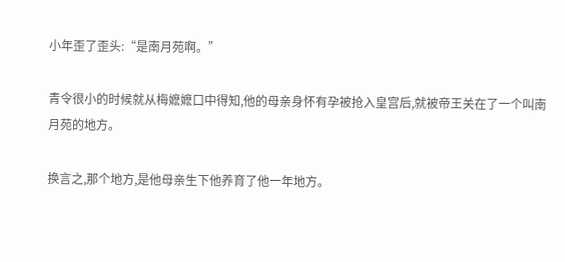小年歪了歪头:“是南月苑啊。”

青令很小的时候就从梅嬷嬷口中得知,他的母亲身怀有孕被抢入皇宫后,就被帝王关在了一个叫南月苑的地方。

换言之,那个地方,是他母亲生下他养育了他一年地方。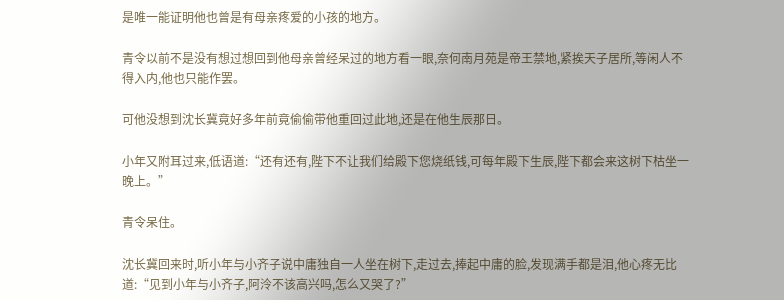是唯一能证明他也曾是有母亲疼爱的小孩的地方。

青令以前不是没有想过想回到他母亲曾经呆过的地方看一眼,奈何南月苑是帝王禁地,紧挨天子居所,等闲人不得入内,他也只能作罢。

可他没想到沈长冀竟好多年前竟偷偷带他重回过此地,还是在他生辰那日。

小年又附耳过来,低语道:“还有还有,陛下不让我们给殿下您烧纸钱,可每年殿下生辰,陛下都会来这树下枯坐一晚上。”

青令呆住。

沈长冀回来时,听小年与小齐子说中庸独自一人坐在树下,走过去,捧起中庸的脸,发现满手都是泪,他心疼无比道:“见到小年与小齐子,阿泠不该高兴吗,怎么又哭了?”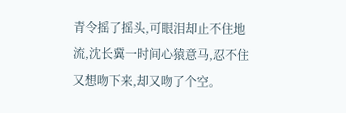青令摇了摇头,可眼泪却止不住地流,沈长冀一时间心猿意马,忍不住又想吻下来,却又吻了个空。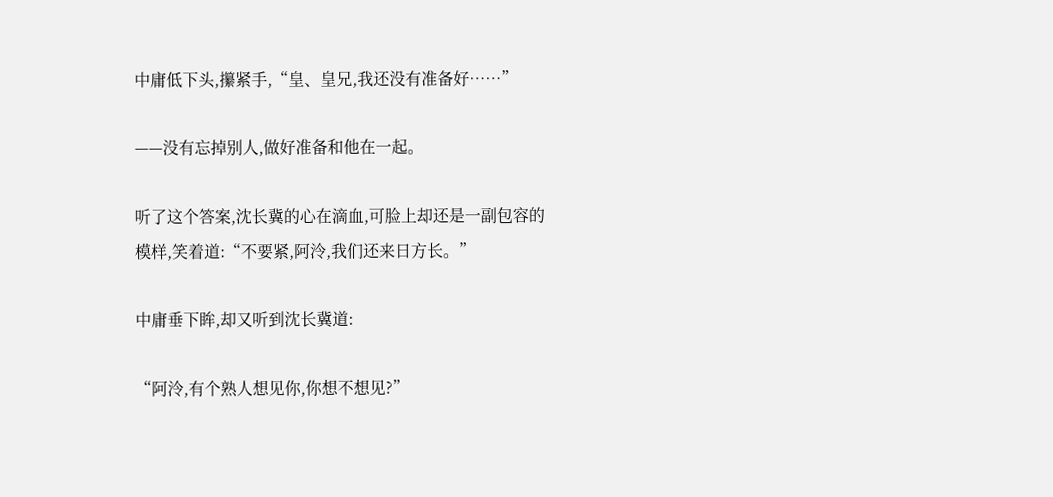中庸低下头,攥紧手,“皇、皇兄,我还没有准备好……”

——没有忘掉别人,做好准备和他在一起。

听了这个答案,沈长冀的心在滴血,可脸上却还是一副包容的模样,笑着道:“不要紧,阿泠,我们还来日方长。”

中庸垂下眸,却又听到沈长冀道:

“阿泠,有个熟人想见你,你想不想见?”